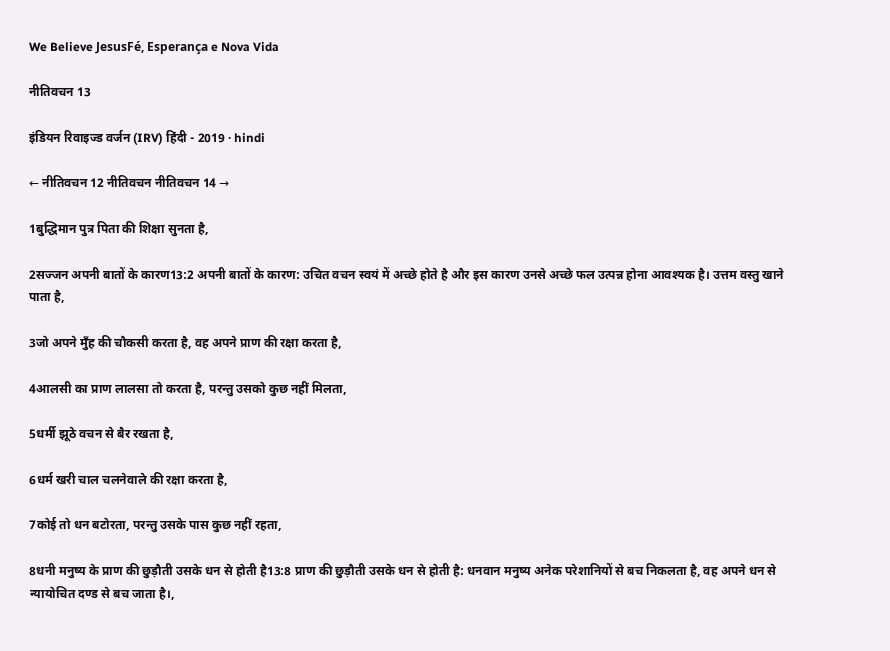We Believe JesusFé, Esperança e Nova Vida

नीतिवचन 13

इंडियन रिवाइज्ड वर्जन (IRV) हिंदी - 2019 · hindi

← नीतिवचन 12 नीतिवचन नीतिवचन 14 →

1बुद्धिमान पुत्र पिता की शिक्षा सुनता है,

2सज्जन अपनी बातों के कारण13:2 अपनी बातों के कारण: उचित वचन स्वयं में अच्छे होते है और इस कारण उनसे अच्छे फल उत्पन्न होना आवश्यक है। उत्तम वस्तु खाने पाता है,

3जो अपने मुँह की चौकसी करता है, वह अपने प्राण की रक्षा करता है,

4आलसी का प्राण लालसा तो करता है, परन्तु उसको कुछ नहीं मिलता,

5धर्मी झूठे वचन से बैर रखता है,

6धर्म खरी चाल चलनेवाले की रक्षा करता है,

7कोई तो धन बटोरता, परन्तु उसके पास कुछ नहीं रहता,

8धनी मनुष्य के प्राण की छुड़ौती उसके धन से होती है13:8 प्राण की छुड़ौती उसके धन से होती है: धनवान मनुष्य अनेक परेशानियों से बच निकलता है, वह अपने धन से न्यायोचित दण्ड से बच जाता है।,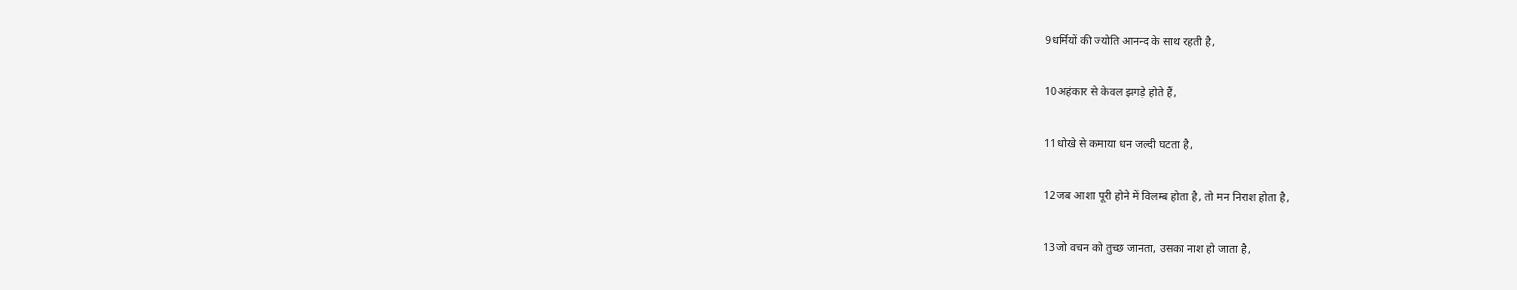9धर्मियों की ज्योति आनन्द के साथ रहती है,

10अहंकार से केवल झगड़े होते हैं,

11धोखे से कमाया धन जल्दी घटता है,

12जब आशा पूरी होने में विलम्ब होता है, तो मन निराश होता है,

13जो वचन को तुच्छ जानता, उसका नाश हो जाता है,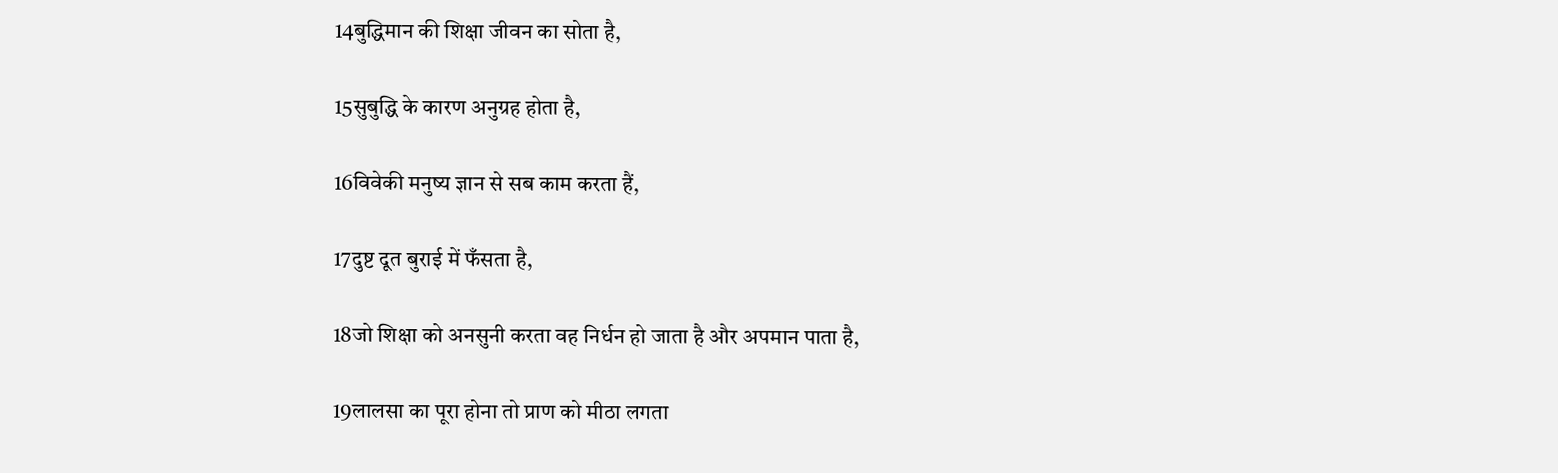14बुद्धिमान की शिक्षा जीवन का सोता है,

15सुबुद्धि के कारण अनुग्रह होता है,

16विवेकी मनुष्य ज्ञान से सब काम करता हैं,

17दुष्ट दूत बुराई में फँसता है,

18जो शिक्षा को अनसुनी करता वह निर्धन हो जाता है और अपमान पाता है,

19लालसा का पूरा होना तो प्राण को मीठा लगता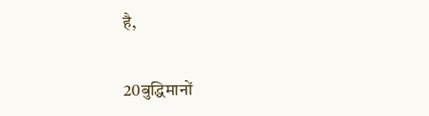है,

20बुद्धिमानों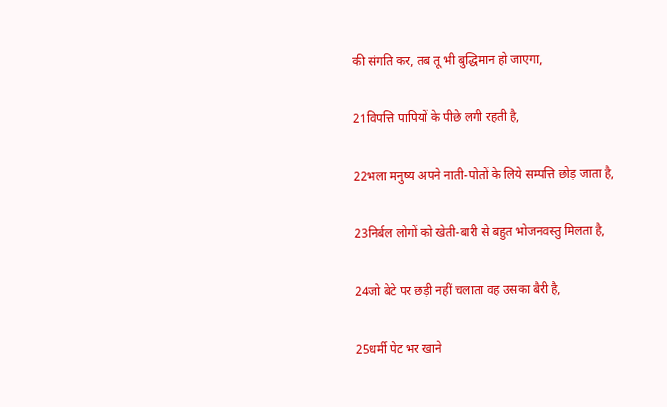की संगति कर, तब तू भी बुद्धिमान हो जाएगा,

21विपत्ति पापियों के पीछे लगी रहती है,

22भला मनुष्य अपने नाती-पोतों के लिये सम्पत्ति छोड़ जाता है,

23निर्बल लोगों को खेती-बारी से बहुत भोजनवस्तु मिलता है,

24जो बेटे पर छड़ी नहीं चलाता वह उसका बैरी है,

25धर्मी पेट भर खाने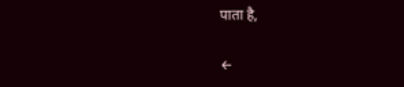पाता है,

←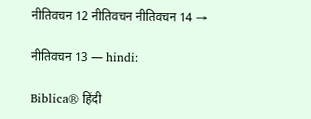नीतिवचन 12 नीतिवचन नीतिवचन 14 →

नीतिवचन 13 — hindi:

Biblica® हिंदी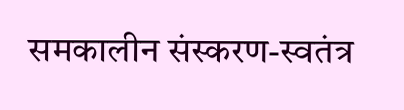समकालीन संस्करण-स्वतंत्र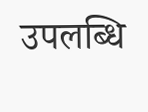उपलब्धि